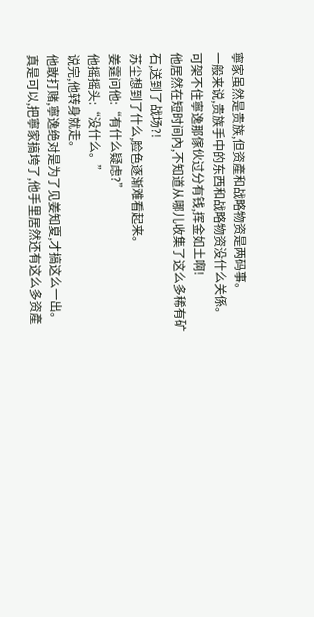寧家虽然是贵族,但资產和战略物资是两码事。
一般来说,贵族手中的东西和战略物资没什么关係。
可架不住寧逸那傢伙过分有钱,挥金如土啊!
他居然在短时间內,不知道从哪儿收集了这么多稀有矿石,送到了战场?!
苏尘想到了什么,脸色逐渐难看起来。
姜霆问他:“有什么疑虑?”
他摇摇头:“没什么。”
说完,他转身就走。
他敢打赌,寧逸绝对是为了见姜知夏,才搞这么一出。
真是可以,把寧家搞垮了,他手里居然还有这么多资產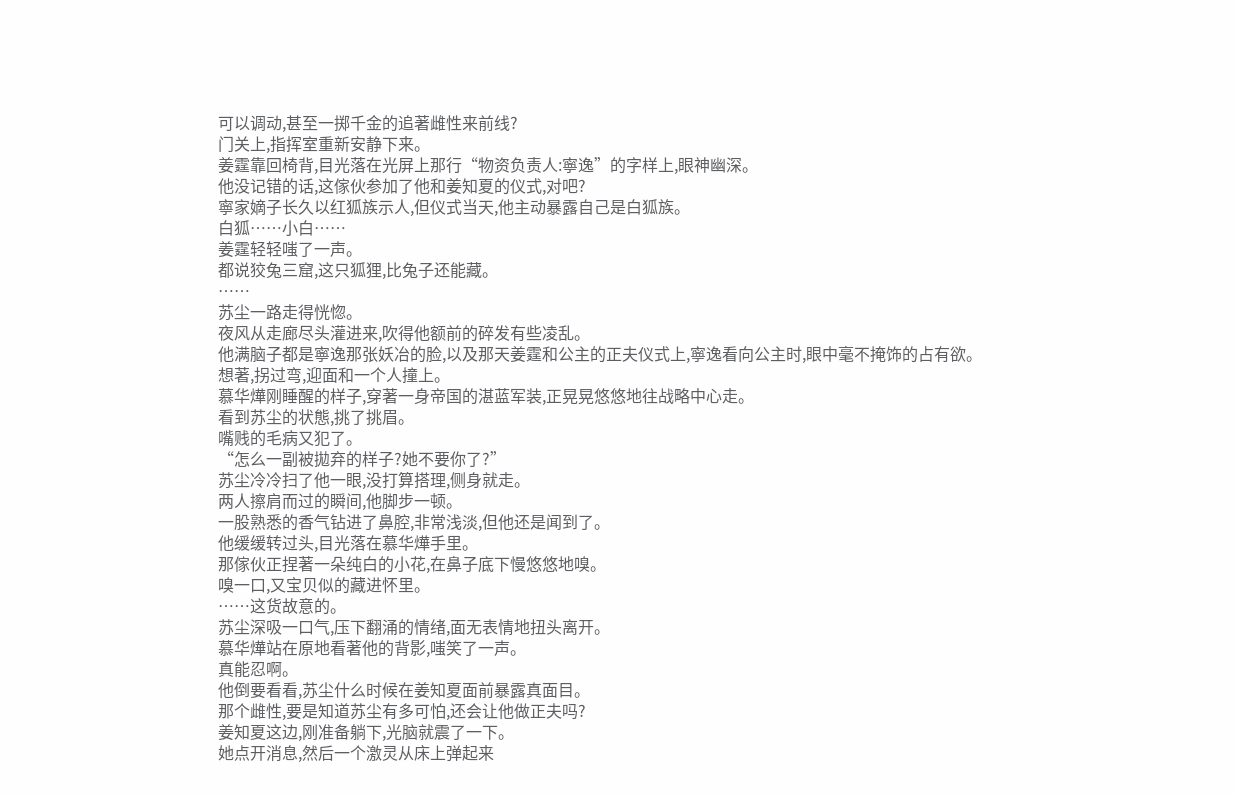可以调动,甚至一掷千金的追著雌性来前线?
门关上,指挥室重新安静下来。
姜霆靠回椅背,目光落在光屏上那行“物资负责人:寧逸”的字样上,眼神幽深。
他没记错的话,这傢伙参加了他和姜知夏的仪式,对吧?
寧家嫡子长久以红狐族示人,但仪式当天,他主动暴露自己是白狐族。
白狐……小白……
姜霆轻轻嗤了一声。
都说狡兔三窟,这只狐狸,比兔子还能藏。
……
苏尘一路走得恍惚。
夜风从走廊尽头灌进来,吹得他额前的碎发有些凌乱。
他满脑子都是寧逸那张妖冶的脸,以及那天姜霆和公主的正夫仪式上,寧逸看向公主时,眼中毫不掩饰的占有欲。
想著,拐过弯,迎面和一个人撞上。
慕华燁刚睡醒的样子,穿著一身帝国的湛蓝军装,正晃晃悠悠地往战略中心走。
看到苏尘的状態,挑了挑眉。
嘴贱的毛病又犯了。
“怎么一副被拋弃的样子?她不要你了?”
苏尘冷冷扫了他一眼,没打算搭理,侧身就走。
两人擦肩而过的瞬间,他脚步一顿。
一股熟悉的香气钻进了鼻腔,非常浅淡,但他还是闻到了。
他缓缓转过头,目光落在慕华燁手里。
那傢伙正捏著一朵纯白的小花,在鼻子底下慢悠悠地嗅。
嗅一口,又宝贝似的藏进怀里。
……这货故意的。
苏尘深吸一口气,压下翻涌的情绪,面无表情地扭头离开。
慕华燁站在原地看著他的背影,嗤笑了一声。
真能忍啊。
他倒要看看,苏尘什么时候在姜知夏面前暴露真面目。
那个雌性,要是知道苏尘有多可怕,还会让他做正夫吗?
姜知夏这边,刚准备躺下,光脑就震了一下。
她点开消息,然后一个激灵从床上弹起来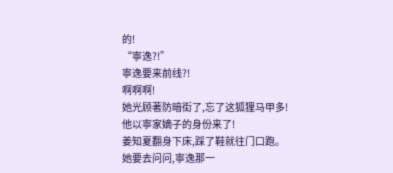的!
“寧逸?!”
寧逸要来前线?!
啊啊啊!
她光顾著防暗街了,忘了这狐狸马甲多!
他以寧家嫡子的身份来了!
姜知夏翻身下床,踩了鞋就往门口跑。
她要去问问,寧逸那一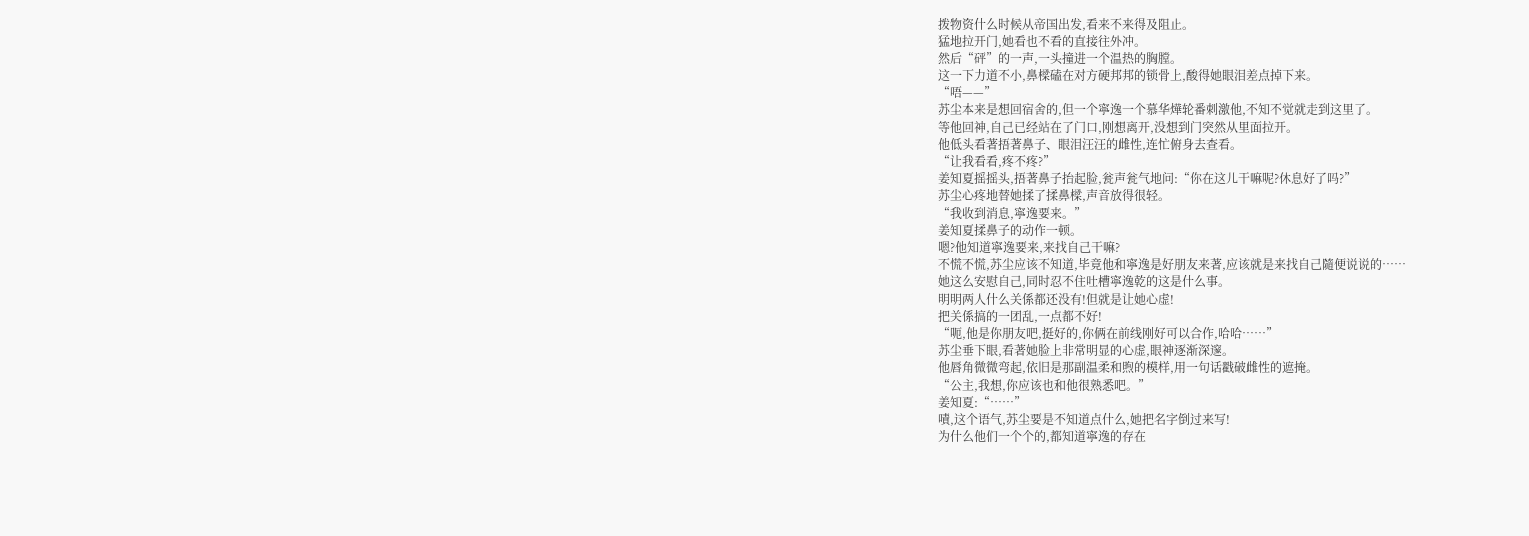拨物资什么时候从帝国出发,看来不来得及阻止。
猛地拉开门,她看也不看的直接往外冲。
然后“砰”的一声,一头撞进一个温热的胸膛。
这一下力道不小,鼻樑磕在对方硬邦邦的锁骨上,酸得她眼泪差点掉下来。
“唔——”
苏尘本来是想回宿舍的,但一个寧逸一个慕华燁轮番刺激他,不知不觉就走到这里了。
等他回神,自己已经站在了门口,刚想离开,没想到门突然从里面拉开。
他低头看著捂著鼻子、眼泪汪汪的雌性,连忙俯身去查看。
“让我看看,疼不疼?”
姜知夏摇摇头,捂著鼻子抬起脸,瓮声瓮气地问:“你在这儿干嘛呢?休息好了吗?”
苏尘心疼地替她揉了揉鼻樑,声音放得很轻。
“我收到消息,寧逸要来。”
姜知夏揉鼻子的动作一顿。
嗯?他知道寧逸要来,来找自己干嘛?
不慌不慌,苏尘应该不知道,毕竟他和寧逸是好朋友来著,应该就是来找自己隨便说说的……
她这么安慰自己,同时忍不住吐槽寧逸乾的这是什么事。
明明两人什么关係都还没有!但就是让她心虚!
把关係搞的一团乱,一点都不好!
“呃,他是你朋友吧,挺好的,你俩在前线刚好可以合作,哈哈……”
苏尘垂下眼,看著她脸上非常明显的心虚,眼神逐渐深邃。
他唇角微微弯起,依旧是那副温柔和煦的模样,用一句话戳破雌性的遮掩。
“公主,我想,你应该也和他很熟悉吧。”
姜知夏:“……”
嘖,这个语气,苏尘要是不知道点什么,她把名字倒过来写!
为什么他们一个个的,都知道寧逸的存在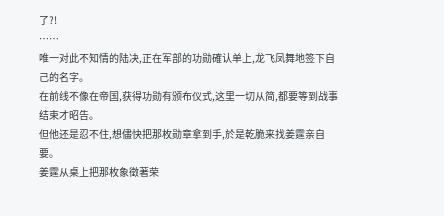了?!
……
唯一对此不知情的陆决,正在军部的功勋確认单上,龙飞凤舞地签下自己的名字。
在前线不像在帝国,获得功勋有颁布仪式,这里一切从简,都要等到战事结束才昭告。
但他还是忍不住,想儘快把那枚勋章拿到手,於是乾脆来找姜霆亲自要。
姜霆从桌上把那枚象徵著荣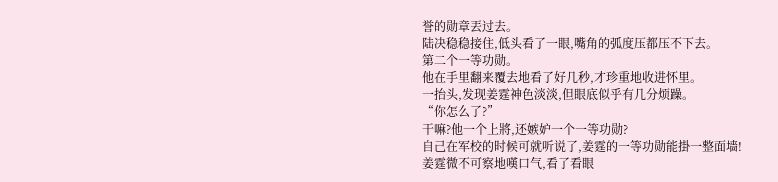誉的勋章丟过去。
陆决稳稳接住,低头看了一眼,嘴角的弧度压都压不下去。
第二个一等功勋。
他在手里翻来覆去地看了好几秒,才珍重地收进怀里。
一抬头,发现姜霆神色淡淡,但眼底似乎有几分烦躁。
“你怎么了?”
干嘛?他一个上將,还嫉妒一个一等功勋?
自己在军校的时候可就听说了,姜霆的一等功勋能掛一整面墙!
姜霆微不可察地嘆口气,看了看眼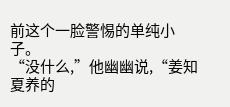前这个一脸警惕的单纯小子。
“没什么,”他幽幽说,“姜知夏养的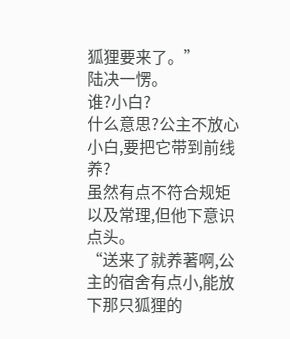狐狸要来了。”
陆决一愣。
谁?小白?
什么意思?公主不放心小白,要把它带到前线养?
虽然有点不符合规矩以及常理,但他下意识点头。
“送来了就养著啊,公主的宿舍有点小,能放下那只狐狸的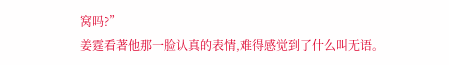窝吗?”
姜霆看著他那一脸认真的表情,难得感觉到了什么叫无语。